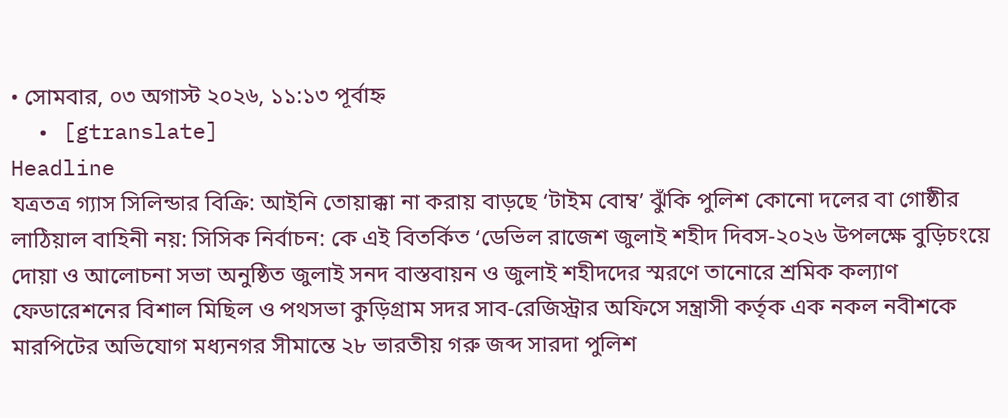• সোমবার, ০৩ অগাস্ট ২০২৬, ১১:১৩ পূর্বাহ্ন
  • [gtranslate]
Headline
যত্রতত্র গ্যাস সিলিন্ডার বিক্রি: আইনি তোয়াক্কা না করায় বাড়ছে ‘টাইম বোম্ব’ ঝুঁকি পুলিশ কোনো দলের বা গোষ্ঠীর লাঠিয়াল বাহিনী নয়: সিসিক নির্বাচন: কে এই বিতর্কিত ‘ডেভিল রাজেশ জুলাই শহীদ দিবস-২০২৬ উপলক্ষে বুড়িচংয়ে দোয়া ও আলোচনা সভা অনুষ্ঠিত জুলাই সনদ বাস্তবায়ন ও জুলাই শহীদদের স্মরণে তানোরে শ্রমিক কল্যাণ ফেডারেশনের বিশাল মিছিল ও পথসভা কুড়িগ্রাম সদর সাব-রেজিস্ট্রার অফিসে সন্ত্রাসী কর্তৃক এক নকল নবীশকে মারপিটের অভিযোগ মধ্যনগর সীমান্তে ২৮ ভারতীয় গরু জব্দ সারদা পুলিশ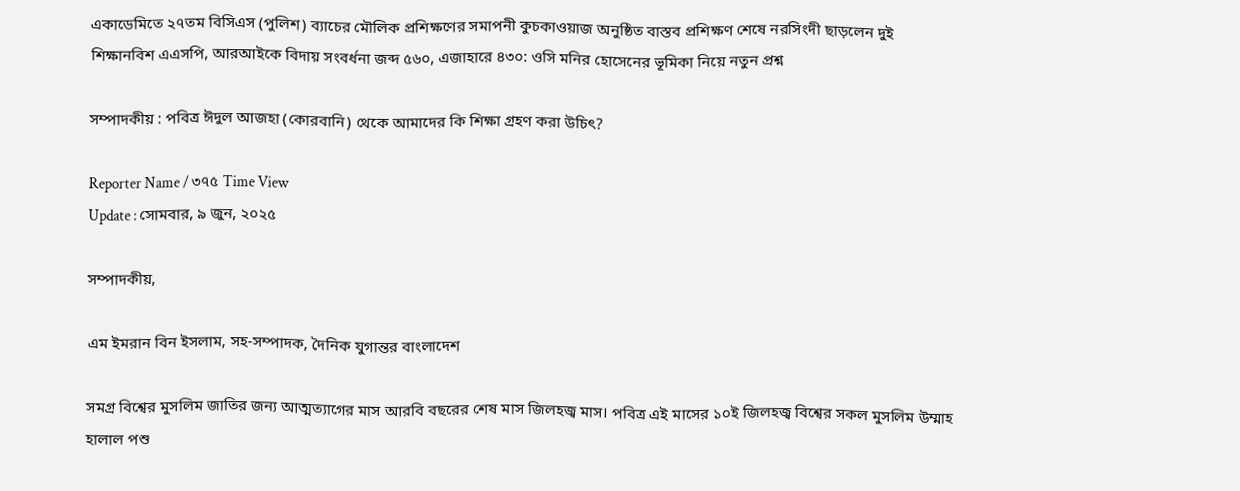একাডেমিতে ২৭তম বিসিএস (পুলিশ) ব্যাচের মৌলিক প্রশিক্ষণের সমাপনী কুচকাওয়াজ অনুষ্ঠিত বাস্তব প্রশিক্ষণ শেষে নরসিংদী ছাড়লেন দুই শিক্ষানবিশ এএসপি, আরআইকে বিদায় সংবর্ধনা জব্দ ৫৬০, এজাহারে ৪৩০: ওসি মনির হোসেনের ভূমিকা নিয়ে নতুন প্রশ্ন

সম্পাদকীয় : পবিত্র ঈদুল আজহা (কোরবানি) থেকে আমাদের কি শিক্ষা গ্রহণ করা উচিৎ?

Reporter Name / ৩৭৫ Time View
Update : সোমবার, ৯ জুন, ২০২৫

সম্পাদকীয়,

এম ইমরান বিন ইসলাম, সহ-সম্পাদক, দৈনিক যুগান্তর বাংলাদেশ

সমগ্র বিশ্বের মুসলিম জাতির জন্য আত্মত্যাগের মাস আরবি বছরের শেষ মাস জিলহজ্ব মাস। পবিত্র এই মাসের ১০ই জিলহজ্ব বিশ্বের সকল মুসলিম উম্মাহ হালাল পশু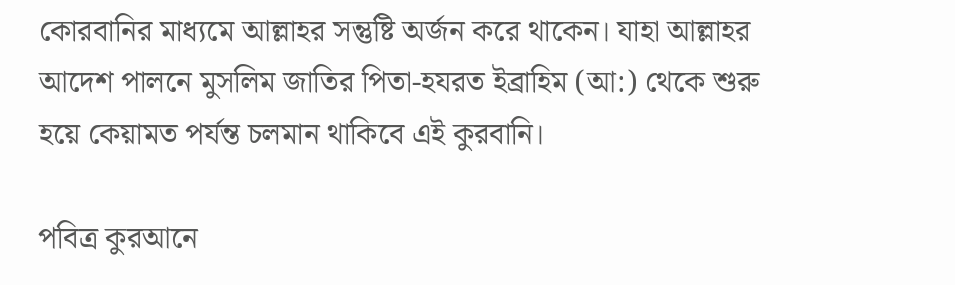কোরবানির মাধ্যমে আল্লাহর সন্তুষ্টি অর্জন করে থাকেন। যাহা আল্লাহর আদেশ পালনে মুসলিম জাতির পিতা-হযরত ইব্রাহিম (আ:) থেকে শুরু হয়ে কেয়ামত পর্যন্ত চলমান থাকিবে এই কুরবানি।

পবিত্র কুরআনে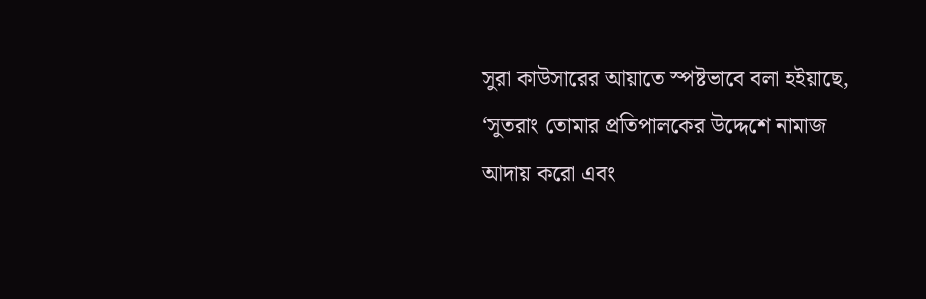সুরা কাউসারের আয়াতে স্পষ্টভাবে বলা হইয়াছে, ‘সুতরাং তোমার প্রতিপালকের উদ্দেশে নামাজ আদায় করো এবং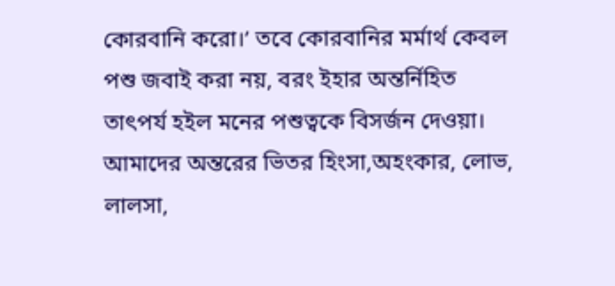কোরবানি করো।’ তবে কোরবানির মর্মার্থ কেবল পশু জবাই করা নয়, বরং ইহার অন্তর্নিহিত তাৎপর্য হইল মনের পশুত্বকে বিসর্জন দেওয়া। আমাদের অন্তরের ভিতর হিংসা,অহংকার, লোভ, লালসা,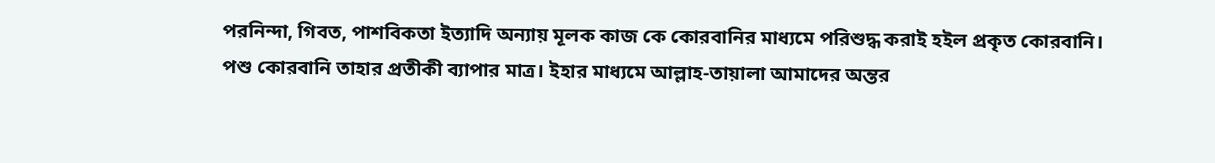পরনিন্দা, গিবত, পাশবিকতা ইত্যাদি অন্যায় মূলক কাজ কে কোরবানির মাধ্যমে পরিশুদ্ধ করাই হইল প্রকৃত কোরবানি। পশু কোরবানি তাহার প্রতীকী ব্যাপার মাত্র। ইহার মাধ্যমে আল্লাহ-তায়ালা আমাদের অন্তর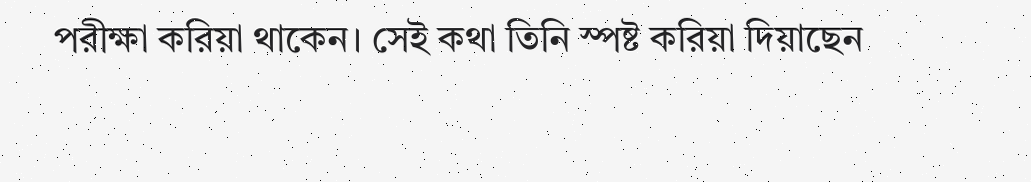পরীক্ষা করিয়া থাকেন। সেই কথা তিনি স্পষ্ট করিয়া দিয়াছেন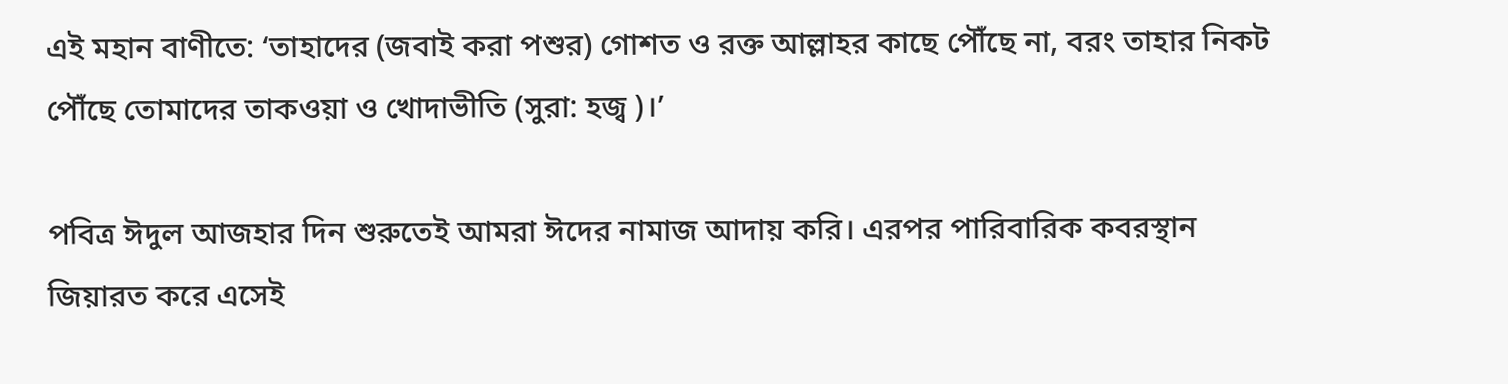এই মহান বাণীতে: ‘তাহাদের (জবাই করা পশুর) গোশত ও রক্ত আল্লাহর কাছে পৌঁছে না, বরং তাহার নিকট পৌঁছে তোমাদের তাকওয়া ও খোদাভীতি (সুরা: হজ্ব )।’

পবিত্র ঈদুল আজহার দিন শুরুতেই আমরা ঈদের নামাজ আদায় করি। এরপর পারিবারিক কবরস্থান জিয়ারত করে এসেই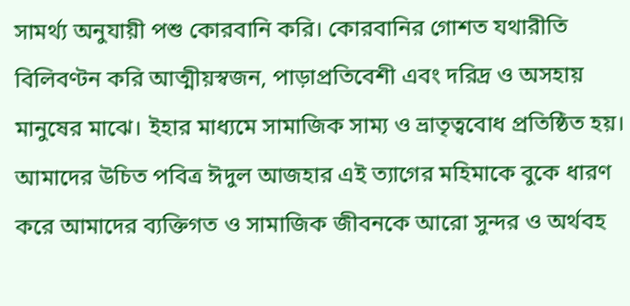সামর্থ্য অনুযায়ী পশু কোরবানি করি। কোরবানির গোশত যথারীতি বিলিবণ্টন করি আত্মীয়স্বজন, পাড়াপ্রতিবেশী এবং দরিদ্র ও অসহায় মানুষের মাঝে। ইহার মাধ্যমে সামাজিক সাম্য ও ভ্রাতৃত্ববোধ প্রতিষ্ঠিত হয়। আমাদের উচিত পবিত্র ঈদুল আজহার এই ত্যাগের মহিমাকে বুকে ধারণ করে আমাদের ব্যক্তিগত ও সামাজিক জীবনকে আরো সুন্দর ও অর্থবহ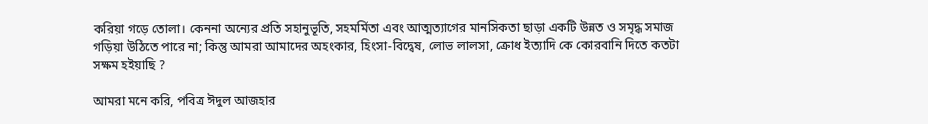করিয়া গড়ে তোলা। কেননা অন্যের প্রতি সহানুভূতি, সহমর্মিতা এবং আত্মত্যাগের মানসিকতা ছাড়া একটি উন্নত ও সমৃদ্ধ সমাজ গড়িয়া উঠিতে পারে না; কিন্তু আমরা আমাদের অহংকার, হিংসা-বিদ্বেষ, লোভ লালসা, ক্রোধ ইত্যাদি কে কোরবানি দিতে কতটা সক্ষম হইয়াছি ?

আমরা মনে করি, পবিত্র ঈদুল আজহার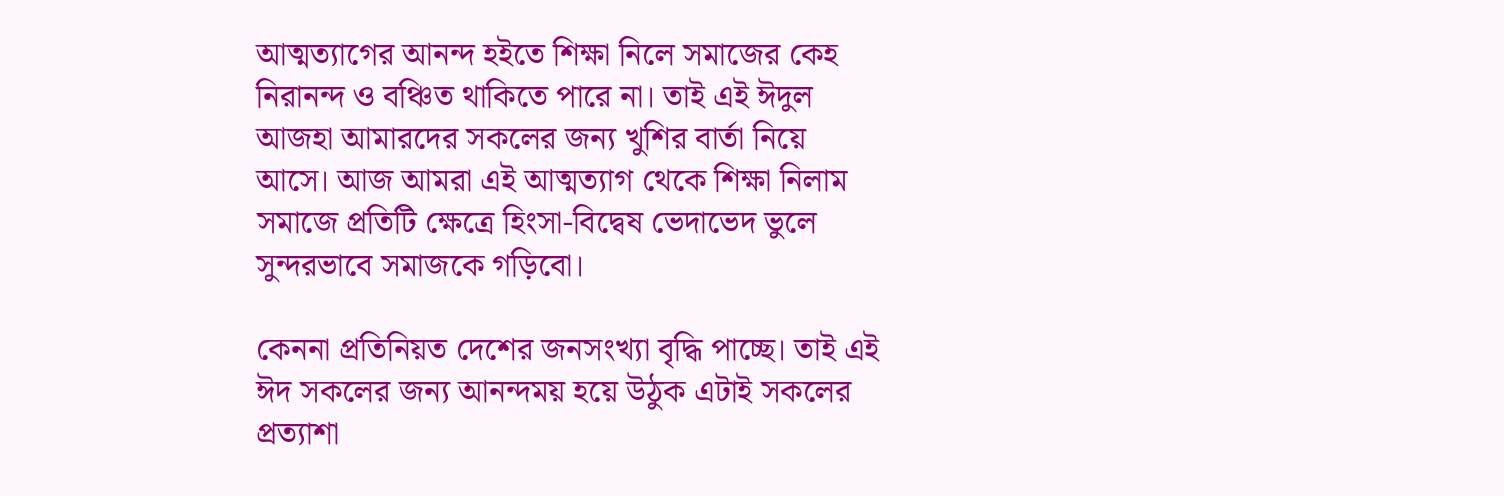আত্মত্যাগের আনন্দ হইতে শিক্ষা নিলে সমাজের কেহ নিরানন্দ ও বঞ্চিত থাকিতে পারে না। তাই এই ঈদুল আজহা আমারদের সকলের জন্য খুশির বার্তা নিয়ে আসে। আজ আমরা এই আত্মত্যাগ থেকে শিক্ষা নিলাম সমাজে প্রতিটি ক্ষেত্রে হিংসা-বিদ্বেষ ভেদাভেদ ভুলে সুন্দরভাবে সমাজকে গড়িবো।

কেননা প্রতিনিয়ত দেশের জনসংখ্যা বৃদ্ধি পাচ্ছে। তাই এই ঈদ সকলের জন্য আনন্দময় হয়ে উঠুক এটাই সকলের প্রত্যাশা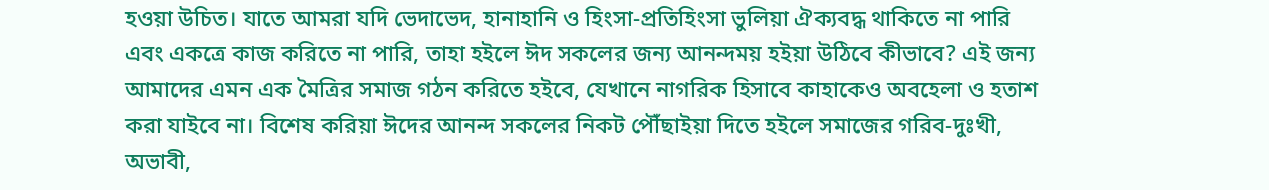হওয়া উচিত। যাতে আমরা যদি ভেদাভেদ, হানাহানি ও হিংসা-প্রতিহিংসা ভুলিয়া ঐক্যবদ্ধ থাকিতে না পারি এবং একত্রে কাজ করিতে না পারি, তাহা হইলে ঈদ সকলের জন্য আনন্দময় হইয়া উঠিবে কীভাবে? এই জন্য আমাদের এমন এক মৈত্রির সমাজ গঠন করিতে হইবে, যেখানে নাগরিক হিসাবে কাহাকেও অবহেলা ও হতাশ করা যাইবে না। বিশেষ করিয়া ঈদের আনন্দ সকলের নিকট পৌঁছাইয়া দিতে হইলে সমাজের গরিব-দুঃখী, অভাবী,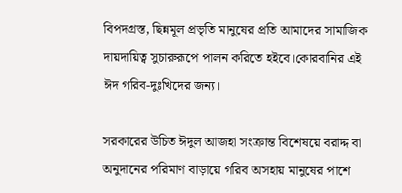বিপদগ্রস্ত, ছিন্নমূল প্রভৃতি মানুষের প্রতি আমাদের সামাজিক দায়দায়িত্ব সুচারুরূপে পালন করিতে হইবে।কোরবানির এই ঈদ গরিব-দুঃখিদের জন্য।

সরকারের উচিত ঈদুল আজহা সংক্রান্ত বিশেষয়ে বরাদ্দ বা অনুদানের পরিমাণ বাড়ায়ে গরিব অসহায় মানুষের পাশে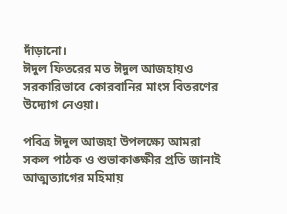দাঁড়ানো।
ঈদুল ফিতরের মত ঈদুল আজহায়ও সরকারিভাবে কোরবানির মাংস বিতরণের উদ্যোগ নেওয়া।

পবিত্র ঈদুল আজহা উপলক্ষ্যে আমরা সকল পাঠক ও শুভাকাঙ্ক্ষীর প্রতি জানাই আত্মত্যাগের মহিমায়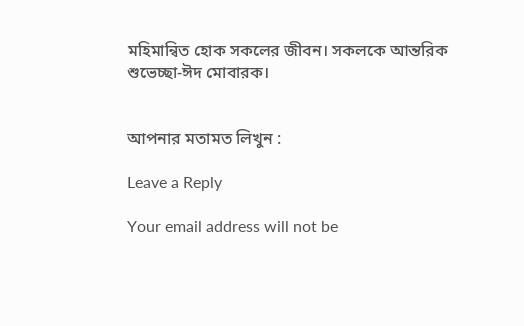মহিমান্বিত হোক সকলের জীবন। সকলকে আন্তরিক শুভেচ্ছা-ঈদ মোবারক।


আপনার মতামত লিখুন :

Leave a Reply

Your email address will not be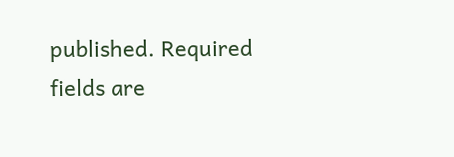published. Required fields are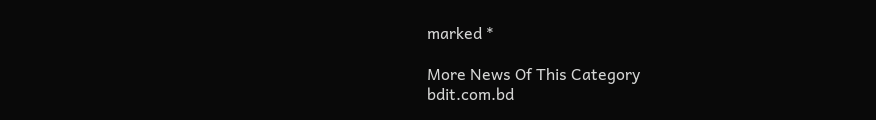marked *

More News Of This Category
bdit.com.bd